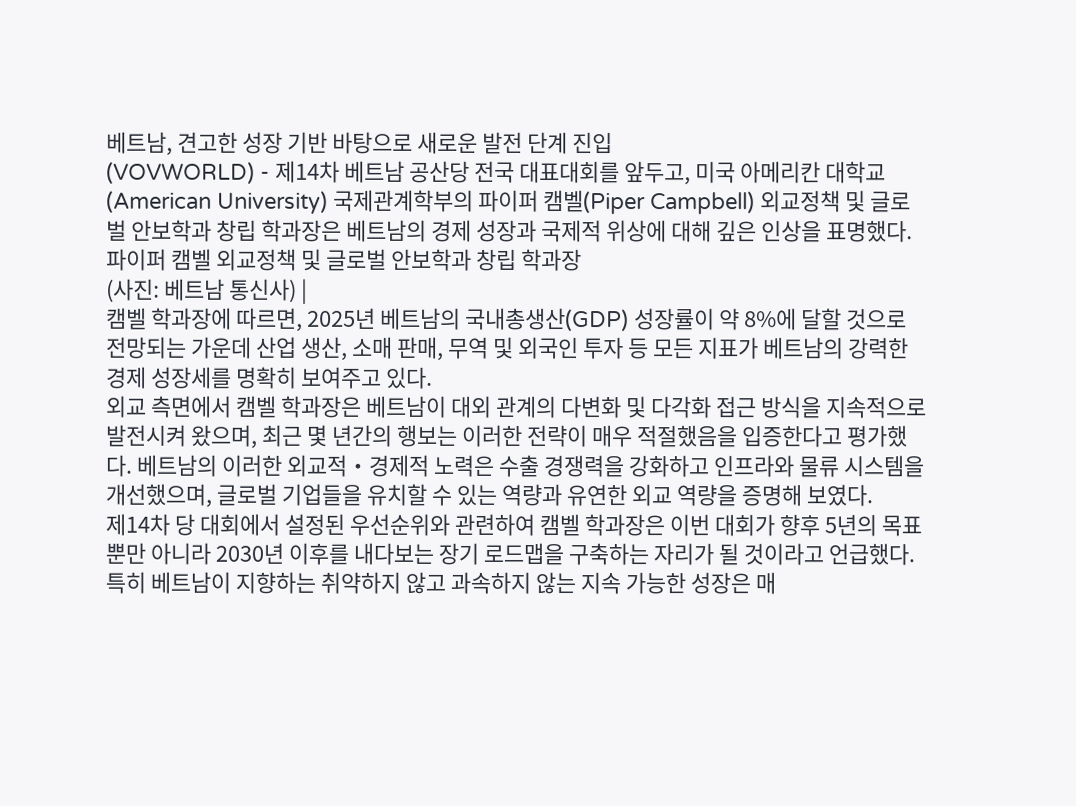베트남, 견고한 성장 기반 바탕으로 새로운 발전 단계 진입
(VOVWORLD) - 제14차 베트남 공산당 전국 대표대회를 앞두고, 미국 아메리칸 대학교(American University) 국제관계학부의 파이퍼 캠벨(Piper Campbell) 외교정책 및 글로벌 안보학과 창립 학과장은 베트남의 경제 성장과 국제적 위상에 대해 깊은 인상을 표명했다.
파이퍼 캠벨 외교정책 및 글로벌 안보학과 창립 학과장
(사진: 베트남 통신사) |
캠벨 학과장에 따르면, 2025년 베트남의 국내총생산(GDP) 성장률이 약 8%에 달할 것으로 전망되는 가운데 산업 생산, 소매 판매, 무역 및 외국인 투자 등 모든 지표가 베트남의 강력한 경제 성장세를 명확히 보여주고 있다.
외교 측면에서 캠벨 학과장은 베트남이 대외 관계의 다변화 및 다각화 접근 방식을 지속적으로 발전시켜 왔으며, 최근 몇 년간의 행보는 이러한 전략이 매우 적절했음을 입증한다고 평가했다. 베트남의 이러한 외교적‧경제적 노력은 수출 경쟁력을 강화하고 인프라와 물류 시스템을 개선했으며, 글로벌 기업들을 유치할 수 있는 역량과 유연한 외교 역량을 증명해 보였다.
제14차 당 대회에서 설정된 우선순위와 관련하여 캠벨 학과장은 이번 대회가 향후 5년의 목표뿐만 아니라 2030년 이후를 내다보는 장기 로드맵을 구축하는 자리가 될 것이라고 언급했다. 특히 베트남이 지향하는 취약하지 않고 과속하지 않는 지속 가능한 성장은 매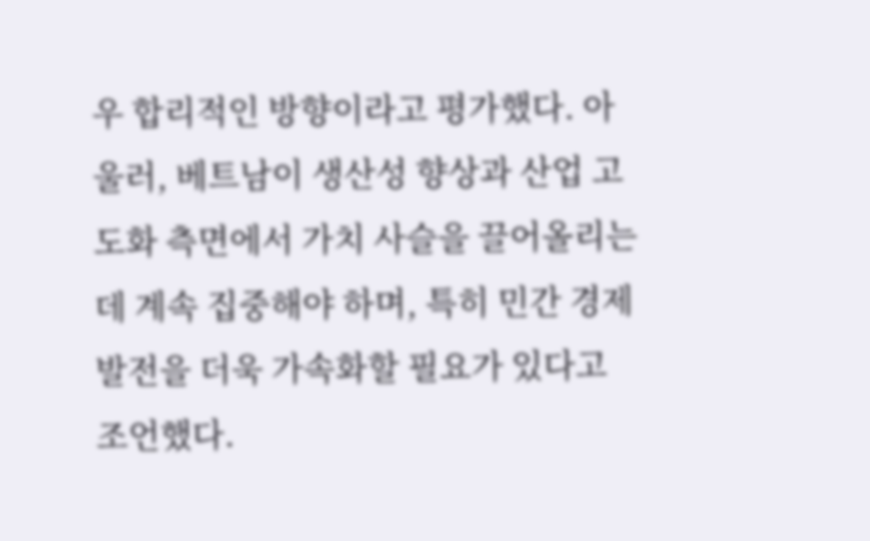우 합리적인 방향이라고 평가했다. 아울러, 베트남이 생산성 향상과 산업 고도화 측면에서 가치 사슬을 끌어올리는 데 계속 집중해야 하며, 특히 민간 경제 발전을 더욱 가속화할 필요가 있다고 조언했다.